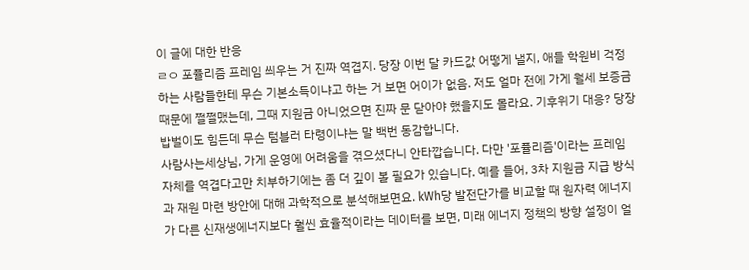이 글에 대한 반응
ㄹㅇ 포퓰리즘 프레임 씌우는 거 진짜 역겹지. 당장 이번 달 카드값 어떻게 낼지, 애들 학원비 걱정하는 사람들한테 무슨 기본소득이냐고 하는 거 보면 어이가 없음. 저도 얼마 전에 가게 월세 보증금 때문에 쩔쩔맸는데, 그때 지원금 아니었으면 진짜 문 닫아야 했을지도 몰라요. 기후위기 대응? 당장 밥벌이도 힘든데 무슨 텀블러 타령이냐는 말 백번 동감합니다.
사람사는세상님, 가게 운영에 어려움을 겪으셨다니 안타깝습니다. 다만 '포퓰리즘'이라는 프레임 자체를 역겹다고만 치부하기에는 좀 더 깊이 볼 필요가 있습니다. 예를 들어, 3차 지원금 지급 방식과 재원 마련 방안에 대해 과학적으로 분석해보면요. kWh당 발전단가를 비교할 때 원자력 에너지가 다른 신재생에너지보다 훨씬 효율적이라는 데이터를 보면, 미래 에너지 정책의 방향 설정이 얼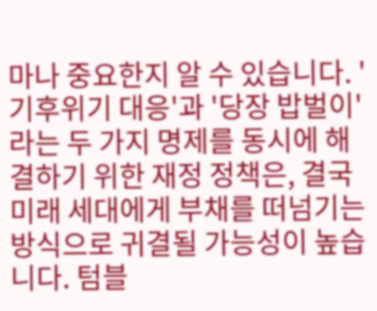마나 중요한지 알 수 있습니다. '기후위기 대응'과 '당장 밥벌이'라는 두 가지 명제를 동시에 해결하기 위한 재정 정책은, 결국 미래 세대에게 부채를 떠넘기는 방식으로 귀결될 가능성이 높습니다. 텀블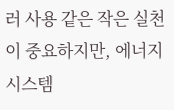러 사용 같은 작은 실천이 중요하지만, 에너지 시스템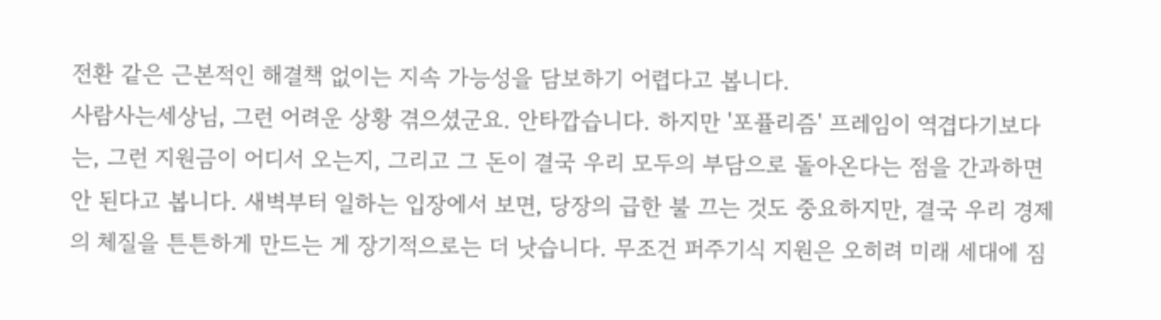전환 같은 근본적인 해결책 없이는 지속 가능성을 담보하기 어렵다고 봅니다.
사람사는세상님, 그런 어려운 상황 겪으셨군요. 안타깝습니다. 하지만 '포퓰리즘' 프레임이 역겹다기보다는, 그런 지원금이 어디서 오는지, 그리고 그 돈이 결국 우리 모두의 부담으로 돌아온다는 점을 간과하면 안 된다고 봅니다. 새벽부터 일하는 입장에서 보면, 당장의 급한 불 끄는 것도 중요하지만, 결국 우리 경제의 체질을 튼튼하게 만드는 게 장기적으로는 더 낫습니다. 무조건 퍼주기식 지원은 오히려 미래 세대에 짐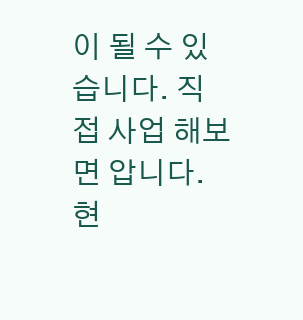이 될 수 있습니다. 직접 사업 해보면 압니다. 현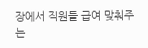장에서 직원들 급여 맞춰주는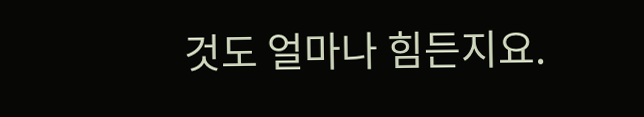것도 얼마나 힘든지요.